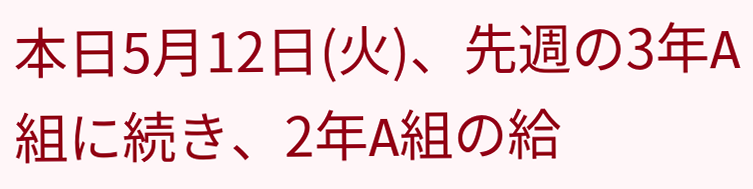本日5月12日(火)、先週の3年A組に続き、2年A組の給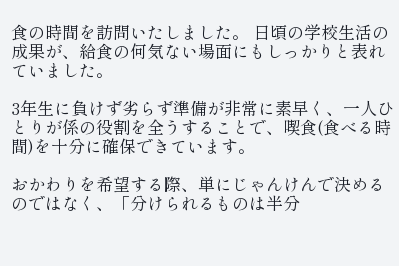食の時間を訪問いたしました。 日頃の学校生活の成果が、給食の何気ない場面にもしっかりと表れていました。

3年生に負けず劣らず準備が非常に素早く、一人ひとりが係の役割を全うすることで、喫食(食べる時間)を十分に確保できています。

おかわりを希望する際、単にじゃんけんで決めるのではなく、「分けられるものは半分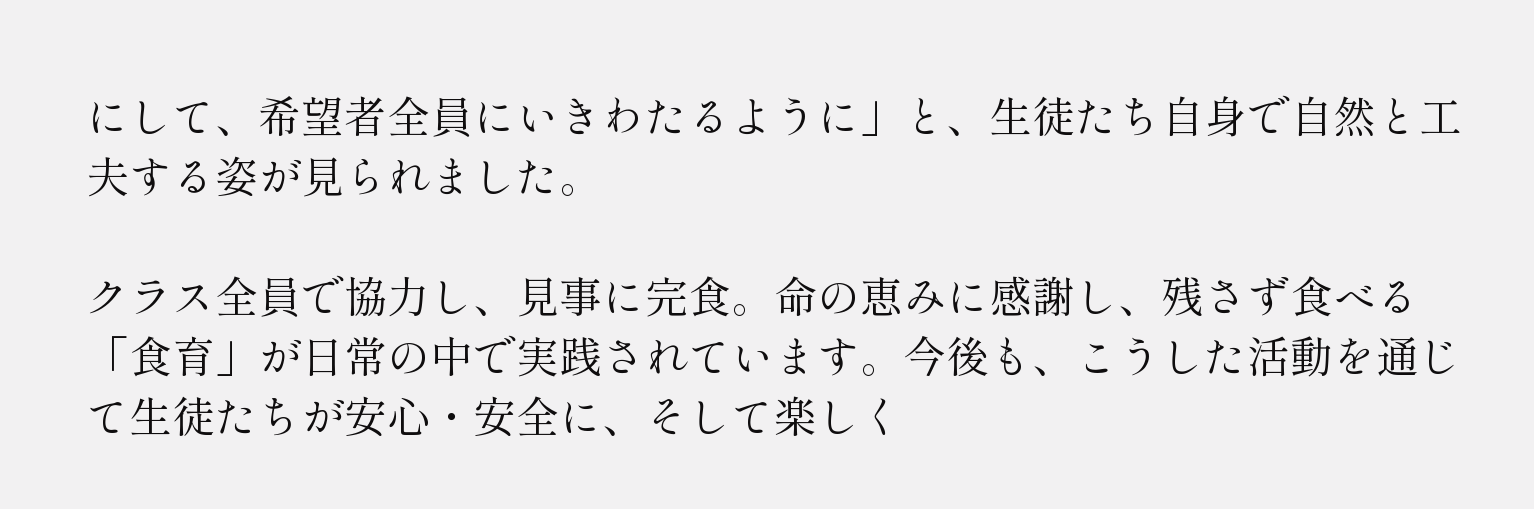にして、希望者全員にいきわたるように」と、生徒たち自身で自然と工夫する姿が見られました。

クラス全員で協力し、見事に完食。命の恵みに感謝し、残さず食べる「食育」が日常の中で実践されています。今後も、こうした活動を通じて生徒たちが安心・安全に、そして楽しく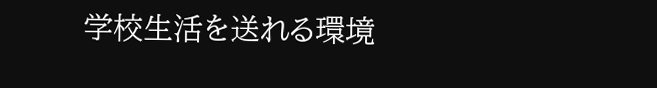学校生活を送れる環境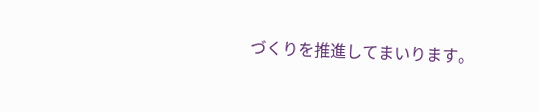づくりを推進してまいります。